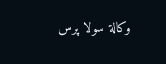وكالة سولا پرس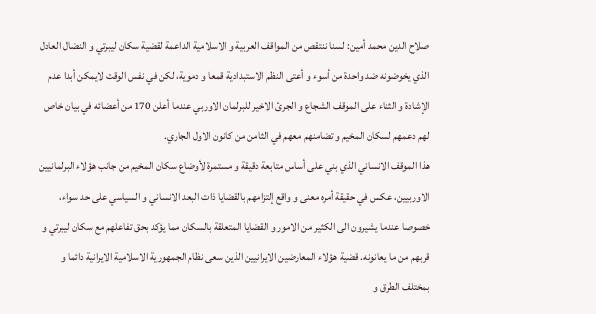صلاح الدين محمد أمين: لسنا ننتقص من المواقف العربية و الاسلامية الداعمة لقضية سکان ليبرتي و النضال العادل الذي يخوضونه ضد واحدة من أسوء و أعتى النظم الاستبدادية قمعا و دموية، لکن في نفس الوقت لايمکن أبدا عدم الإشادة و الثناء على الموقف الشجاع و الجرئ الاخير للبرلمان الاوربي عندما أعلن 170 من أعضائه في بيان خاص لهم دعمهم لسکان المخيم و تضامنهم معهم في الثامن من کانون الاول الجاري.
هذا الموقف الانساني الذي بني على أساس متابعة دقيقة و مستمرة لأوضاع سکان المخيم من جانب هؤلاء البرلمانيين الاوربيين، عکس في حقيقة أمره معنى و واقع إلتزامهم بالقضايا ذات البعد الانساني و السياسي على حد سواء، خصوصا عندما يشيرون الى الكثير من الامور و القضايا المتعلقة بالسکان مما يؤکد بحق تفاعلهم مع سکان ليبرتي و قربهم من ما يعانونه. قضية هؤلاء المعارضين الايرانيين الذين سعى نظام الجمهورية الاسلامية الايرانية دائما و بمختلف الطرق و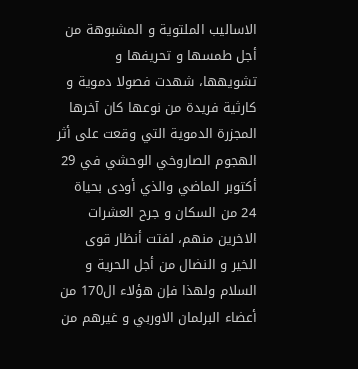الاساليب الملتوية و المشبوهة من أجل طمسها و تحريفها و تشويهها، شهدت فصولا دموية و کارثية فريدة من نوعها کان آخرها المجزرة الدموية التي وقعت على أثر الهجوم الصاروخي الوحشي في 29 أکتوبر الماضي والذي أودى بحياة 24 من السکان و جرح العشرات الاخرين منهم، لفتت أنظار قوى الخير و النضال من أجل الحرية و السلام ولهذا فإن هؤلاء ال170 من أعضاء البرلمان الاوربي و غيرهم من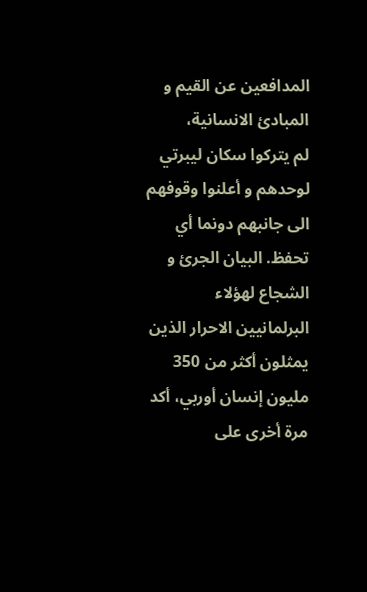المدافعين عن القيم و المبادئ الانسانية،
لم يترکوا سکان ليبرتي لوحدهم و أعلنوا وقوفهم الى جانبهم دونما أي تحفظ. البيان الجرئ و الشجاع لهؤلاء البرلمانيين الاحرار الذين يمثلون أکثر من 350 مليون إنسان أوربي، أکد مرة أخرى على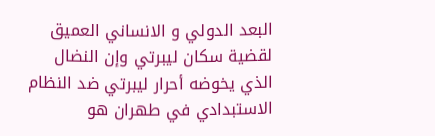البعد الدولي و الانساني العميق لقضية سکان ليبرتي وإن النضال الذي يخوضه أحرار ليبرتي ضد النظام الاستبدادي في طهران هو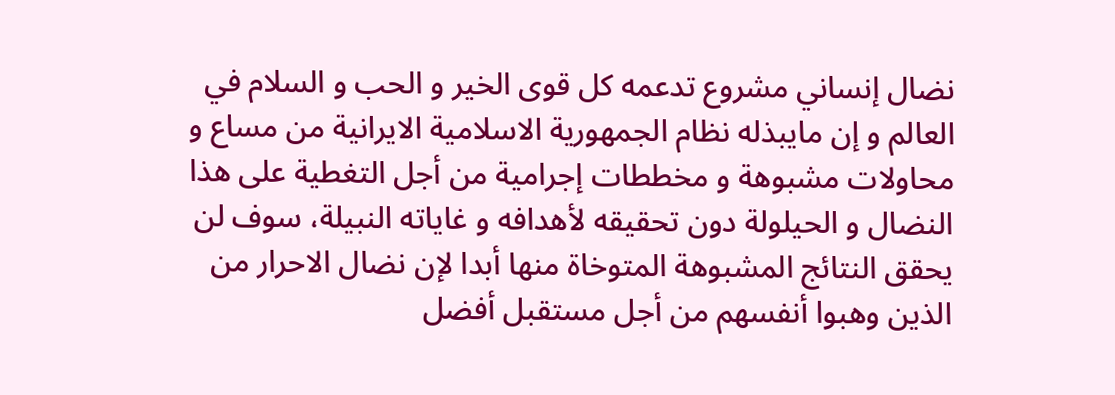نضال إنساني مشروع تدعمه کل قوى الخير و الحب و السلام في العالم و إن مايبذله نظام الجمهورية الاسلامية الايرانية من مساع و محاولات مشبوهة و مخططات إجرامية من أجل التغطية على هذا النضال و الحيلولة دون تحقيقه لأهدافه و غاياته النبيلة، سوف لن يحقق النتائج المشبوهة المتوخاة منها أبدا لإن نضال الاحرار من الذين وهبوا أنفسهم من أجل مستقبل أفضل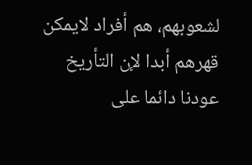لشعوبهم، هم أفراد لايمکن قهرهم أبدا لإن التأريخ عودنا دائما على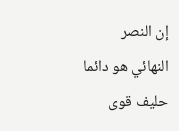إن النصر النهائي هو دائما حليف قوى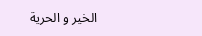الخير و الحرية